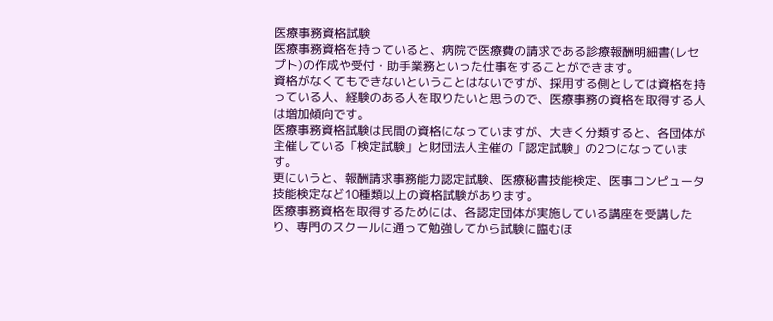医療事務資格試験
医療事務資格を持っていると、病院で医療費の請求である診療報酬明細書(レセプト)の作成や受付・助手業務といった仕事をすることができます。
資格がなくてもできないということはないですが、採用する側としては資格を持っている人、経験のある人を取りたいと思うので、医療事務の資格を取得する人は増加傾向です。
医療事務資格試験は民間の資格になっていますが、大きく分類すると、各団体が主催している「検定試験」と財団法人主催の「認定試験」の2つになっています。
更にいうと、報酬請求事務能力認定試験、医療秘書技能検定、医事コンピュータ技能検定など10種類以上の資格試験があります。
医療事務資格を取得するためには、各認定団体が実施している講座を受講したり、専門のスクールに通って勉強してから試験に臨むほ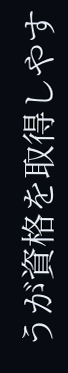うが資格を取得しやす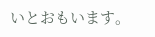いとおもいます。